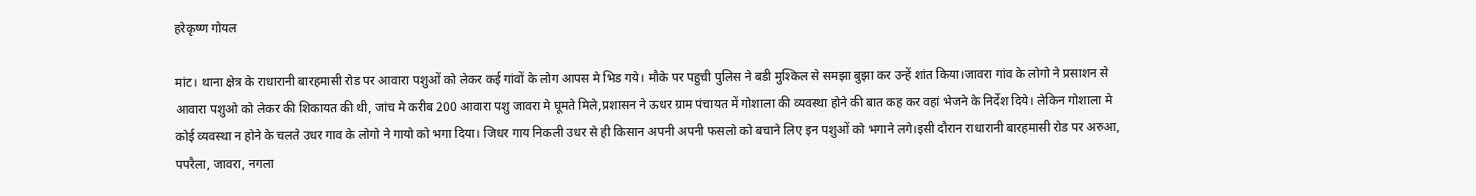हरेकृष्ण गोयल

मांट। थाना क्षेत्र के राधारानी बारहमासी रोड पर आवारा पशुओं को लेकर कई गांवों के लोग आपस मे भिड गये। मौके पर पहुची पुलिस ने बडी मुश्किल से समझा बुझा कर उन्हें शांत किया।जावरा गांव के लोगो ने प्रसाशन से आवारा पशुओ को लेकर की शिकायत की थी, जांच मे करीब 200 आवारा पशु जावरा मे घूमते मिले,प्रशासन ने ऊधर ग्राम पंचायत में गोशाला की व्यवस्था होने की बात कह कर वहां भेजने के निर्देश दिये। लेकिन गोशाला मे कोई व्यवस्था न होने के चलते उधर गाव के लोगो ने गायो को भगा दिया। जिधर गाय निकली उधर से ही किसान अपनी अपनी फसलो को बचाने लिए इन पशुओं को भगाने लगे।इसी दौरान राधारानी बारहमासी रोड पर अरुआ, पपरैला, जावरा, नगला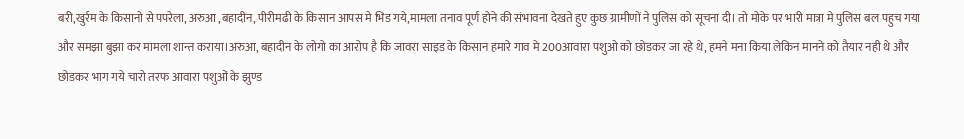बरी,खुर्रम के किसानो से पपरेला, अरुआ ,बहादीन, पीरीमढी के किसान आपस मे भिड गये,मामला तनाव पूर्ण होने की संभावना देखते हुए कुछ ग्रामीणों ने पुलिस को सूचना दी। तो मोके पर भारी मात्रा मे पुलिस बल पहुच गया और समझा बुझा कर मामला शान्त कराया।अरुआ, बहादीन के लोगो का आरोप है कि जावरा साइड के किसान हमारे गाव मे 200आवारा पशुओ को छोडकर जा रहे थे, हमने मना किया लेकिन मानने को तैयार नही थे और छोडकर भाग गये चारो तरफ आवारा पशुओं के झुण्ड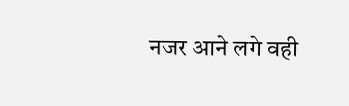नजर आने लगे वही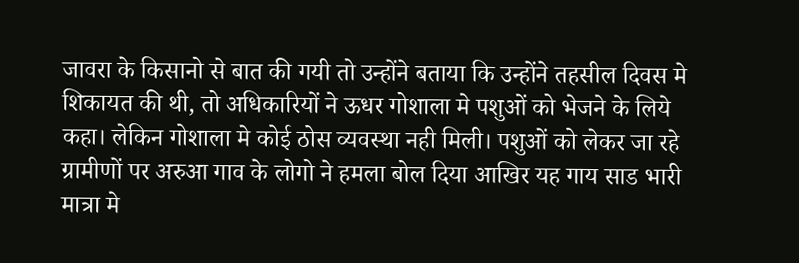जावरा के किसानो से बात की गयी तो उन्होंने बताया कि उन्होंने तहसील दिवस मे शिकायत की थी, तो अधिकारियों ने ऊधर गोशाला मे पशुओं को भेजने के लिये कहा। लेकिन गोशाला मे कोई ठोस व्यवस्था नही मिली। पशुओं को लेकर जा रहे ग्रामीणों पर अरुआ गाव के लोगो ने हमला बोल दिया आखिर यह गाय साड भारी मात्रा मे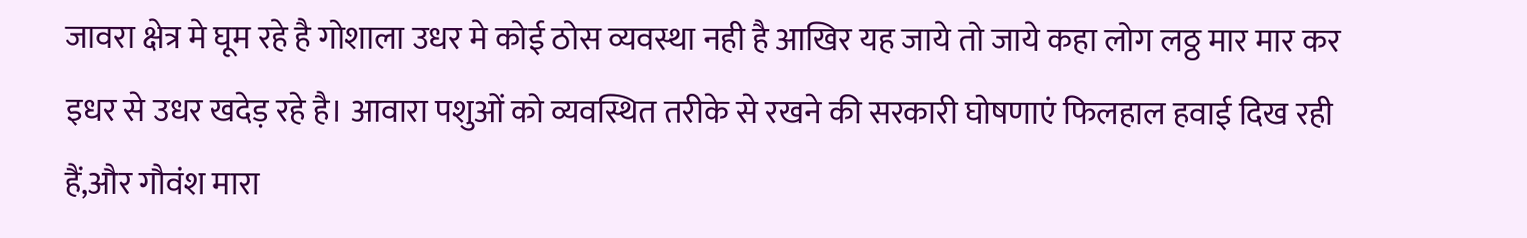जावरा क्षेत्र मे घूम रहे है गोशाला उधर मे कोई ठोस व्यवस्था नही है आखिर यह जाये तो जाये कहा लोग लठ्ठ मार मार कर इधर से उधर खदेड़ रहे है। आवारा पशुओं को व्यवस्थित तरीके से रखने की सरकारी घोषणाएं फिलहाल हवाई दिख रही हैं,और गौवंश मारा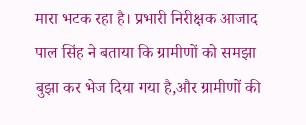मारा भटक रहा है। प्रभारी निरीक्षक आजाद पाल सिंह ने बताया कि ग्रामीणों को समझा बुझा कर भेज दिया गया है,और ग्रामीणों की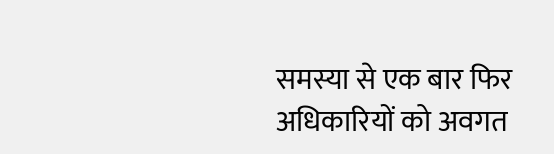समस्या से एक बार फिर अधिकारियों को अवगत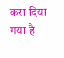करा दिया गया है